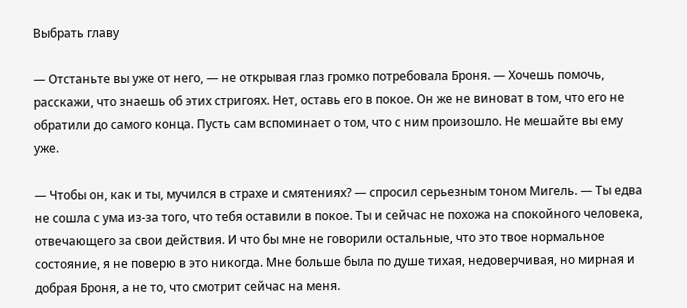Выбрать главу

— Отстаньте вы уже от него, — не открывая глаз громко потребовала Броня. — Хочешь помочь, расскажи, что знаешь об этих стригоях. Нет, оставь его в покое. Он же не виноват в том, что его не обратили до самого конца. Пусть сам вспоминает о том, что с ним произошло. Не мешайте вы ему уже.

— Чтобы он, как и ты, мучился в страхе и смятениях? — спросил серьезным тоном Мигель. — Ты едва не сошла с ума из-за того, что тебя оставили в покое. Ты и сейчас не похожа на спокойного человека, отвечающего за свои действия. И что бы мне не говорили остальные, что это твое нормальное состояние, я не поверю в это никогда. Мне больше была по душе тихая, недоверчивая, но мирная и добрая Броня, а не то, что смотрит сейчас на меня.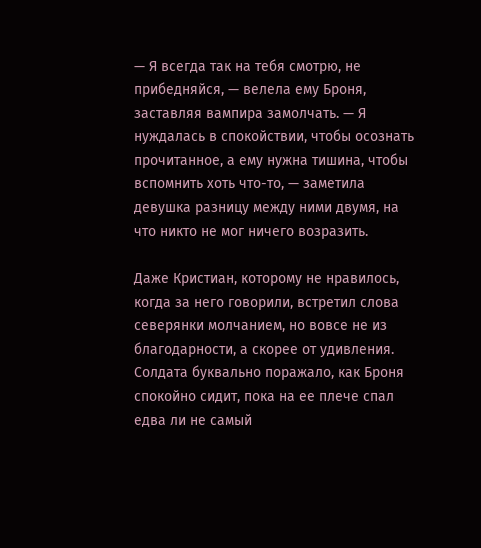— Я всегда так на тебя смотрю, не прибедняйся, — велела ему Броня, заставляя вампира замолчать. — Я нуждалась в спокойствии, чтобы осознать прочитанное, а ему нужна тишина, чтобы вспомнить хоть что-то, — заметила девушка разницу между ними двумя, на что никто не мог ничего возразить.

Даже Кристиан, которому не нравилось, когда за него говорили, встретил слова северянки молчанием, но вовсе не из благодарности, а скорее от удивления. Солдата буквально поражало, как Броня спокойно сидит, пока на ее плече спал едва ли не самый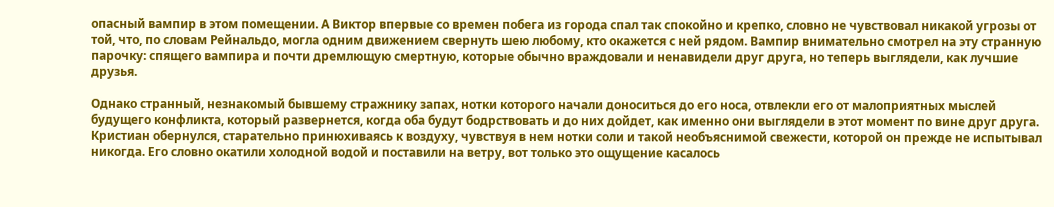опасный вампир в этом помещении. А Виктор впервые со времен побега из города спал так спокойно и крепко, словно не чувствовал никакой угрозы от той, что, по словам Рейнальдо, могла одним движением свернуть шею любому, кто окажется с ней рядом. Вампир внимательно смотрел на эту странную парочку: спящего вампира и почти дремлющую смертную, которые обычно враждовали и ненавидели друг друга, но теперь выглядели, как лучшие друзья.

Однако странный, незнакомый бывшему стражнику запах, нотки которого начали доноситься до его носа, отвлекли его от малоприятных мыслей будущего конфликта, который развернется, когда оба будут бодрствовать и до них дойдет, как именно они выглядели в этот момент по вине друг друга. Кристиан обернулся, старательно принюхиваясь к воздуху, чувствуя в нем нотки соли и такой необъяснимой свежести, которой он прежде не испытывал никогда. Его словно окатили холодной водой и поставили на ветру, вот только это ощущение касалось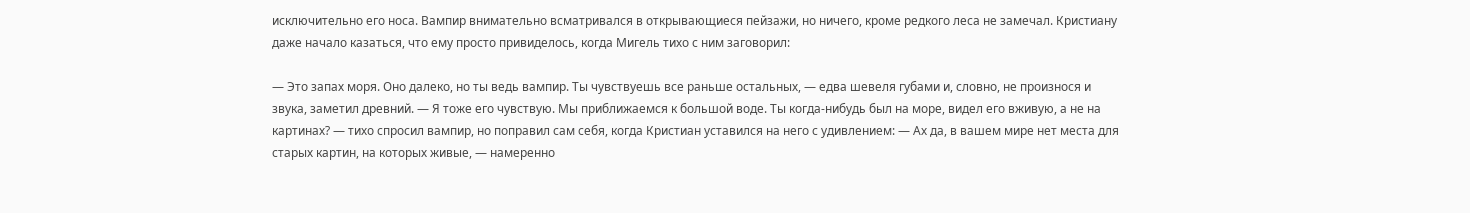исключительно его носа. Вампир внимательно всматривался в открывающиеся пейзажи, но ничего, кроме редкого леса не замечал. Кристиану даже начало казаться, что ему просто привиделось, когда Мигель тихо с ним заговорил:

— Это запах моря. Оно далеко, но ты ведь вампир. Ты чувствуешь все раньше остальных, — едва шевеля губами и, словно, не произнося и звука, заметил древний. — Я тоже его чувствую. Мы приближаемся к большой воде. Ты когда-нибудь был на море, видел его вживую, а не на картинах? — тихо спросил вампир, но поправил сам себя, когда Кристиан уставился на него с удивлением: — Ах да, в вашем мире нет места для старых картин, на которых живые, — намеренно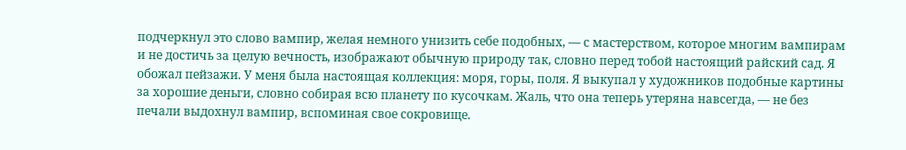подчеркнул это слово вампир, желая немного унизить себе подобных, — с мастерством, которое многим вампирам и не достичь за целую вечность, изображают обычную природу так, словно перед тобой настоящий райский сад. Я обожал пейзажи. У меня была настоящая коллекция: моря, горы, поля. Я выкупал у художников подобные картины за хорошие деньги, словно собирая всю планету по кусочкам. Жаль, что она теперь утеряна навсегда, — не без печали выдохнул вампир, вспоминая свое сокровище.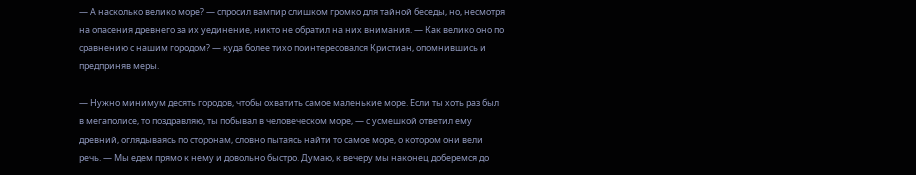— А насколько велико море? — спросил вампир слишком громко для тайной беседы, но, несмотря на опасения древнего за их уединение, никто не обратил на них внимания. — Как велико оно по сравнению с нашим городом? — куда более тихо поинтересовался Кристиан, опомнившись и предприняв меры.

— Нужно минимум десять городов, чтобы охватить самое маленькие море. Если ты хоть раз был в мегаполисе, то поздравляю, ты побывал в человеческом море, — с усмешкой ответил ему древний, оглядываясь по сторонам, словно пытаясь найти то самое море, о котором они вели речь. — Мы едем прямо к нему и довольно быстро. Думаю, к вечеру мы наконец доберемся до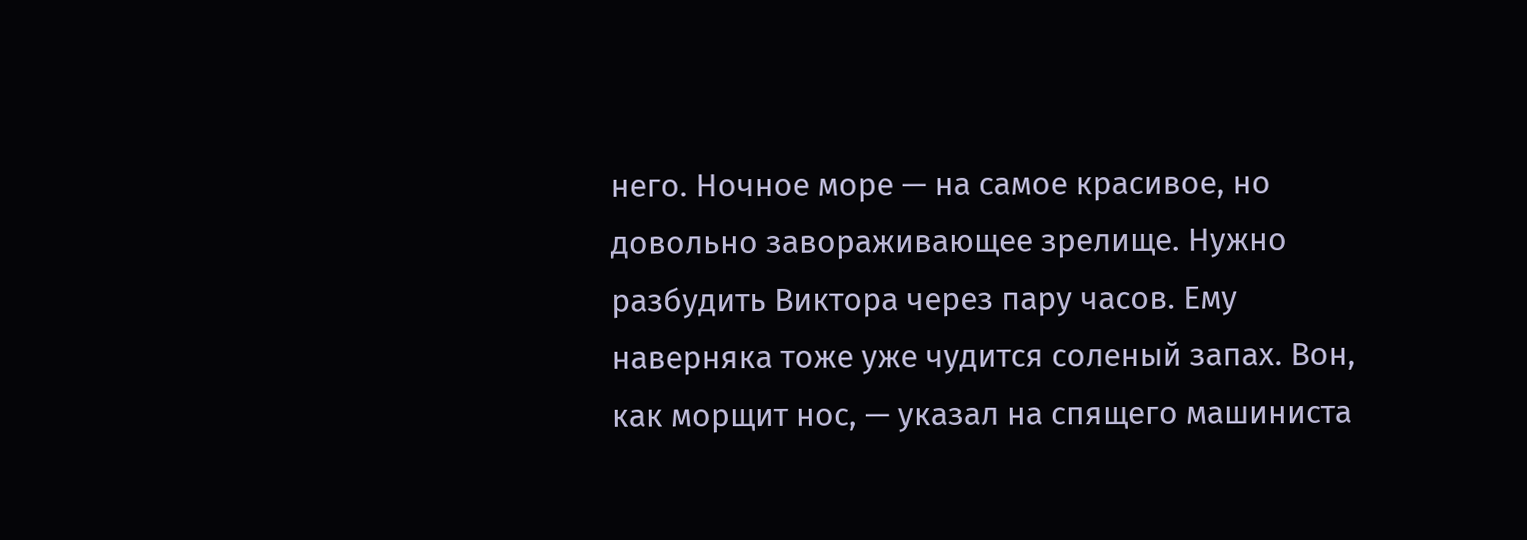него. Ночное море — на самое красивое, но довольно завораживающее зрелище. Нужно разбудить Виктора через пару часов. Ему наверняка тоже уже чудится соленый запах. Вон, как морщит нос, — указал на спящего машиниста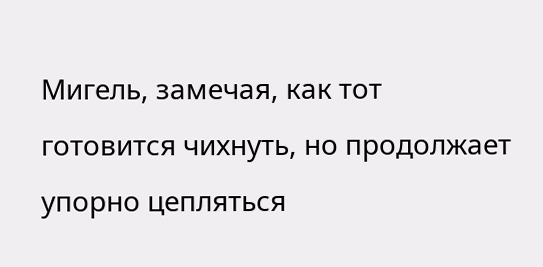Мигель, замечая, как тот готовится чихнуть, но продолжает упорно цепляться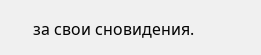за свои сновидения.